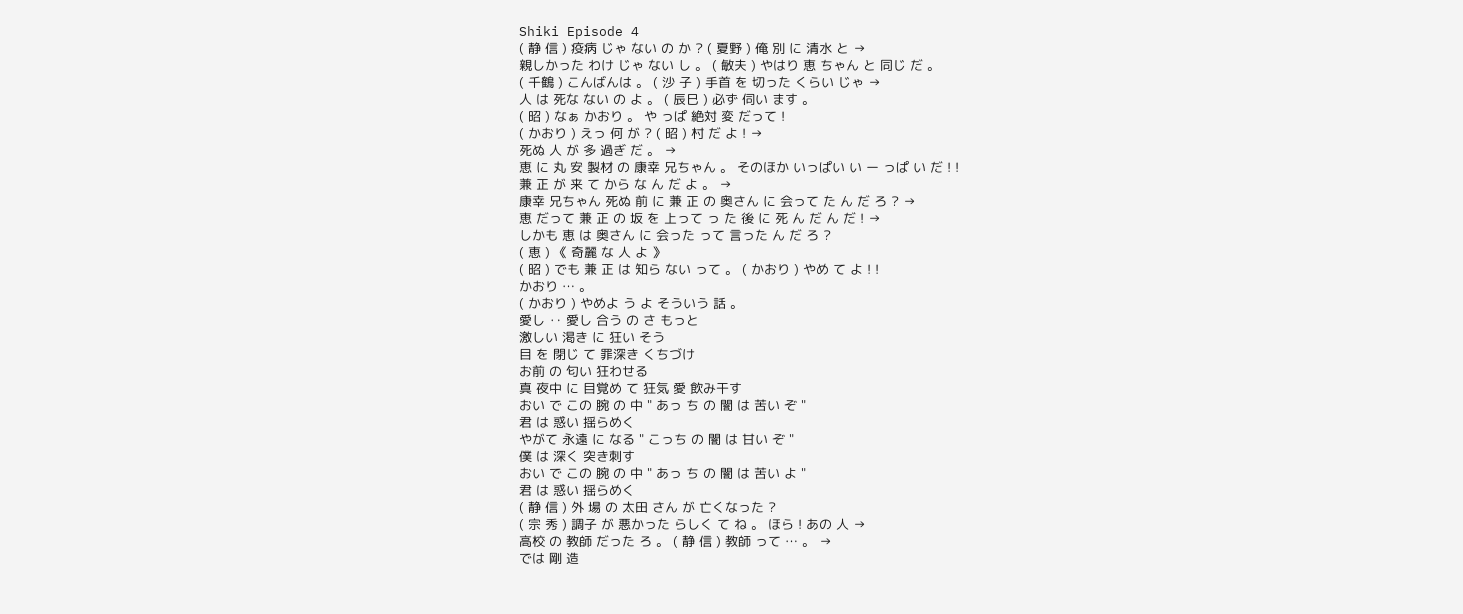Shiki Episode 4
( 静 信 ) 疫病 じゃ ない の か ? ( 夏野 ) 俺 別 に 清水 と →
親しかった わけ じゃ ない し 。 ( 敏夫 ) やはり 恵 ちゃん と 同じ だ 。
( 千鶴 ) こんばんは 。 ( 沙 子 ) 手首 を 切った くらい じゃ →
人 は 死な ない の よ 。 ( 辰巳 ) 必ず 伺い ます 。
( 昭 ) なぁ かおり 。 や っぱ 絶対 変 だって !
( かおり ) えっ 何 が ? ( 昭 ) 村 だ よ ! →
死ぬ 人 が 多 過ぎ だ 。 →
恵 に 丸 安 製材 の 康幸 兄ちゃん 。 そのほか いっぱい い ー っぱ い だ ! !
兼 正 が 来 て から な ん だ よ 。 →
康幸 兄ちゃん 死ぬ 前 に 兼 正 の 奥さん に 会って た ん だ ろ ? →
恵 だって 兼 正 の 坂 を 上って っ た 後 に 死 ん だ ん だ ! →
しかも 恵 は 奥さん に 会った って 言った ん だ ろ ?
( 恵 ) 《 奇麗 な 人 よ 》
( 昭 ) でも 兼 正 は 知ら ない って 。 ( かおり ) やめ て よ ! !
かおり … 。
( かおり ) やめよ う よ そういう 話 。
愛し ‥ 愛し 合う の さ もっと
激しい 渇き に 狂い そう
目 を 閉じ て 罪深き くちづけ
お前 の 匂い 狂わせる
真 夜中 に 目覚め て 狂気 愛 飲み干す
おい で この 腕 の 中 " あっ ち の 闇 は 苦い ぞ "
君 は 惑い 揺らめく
やがて 永遠 に なる " こっち の 闇 は 甘い ぞ "
僕 は 深く 突き刺す
おい で この 腕 の 中 " あっ ち の 闇 は 苦い よ "
君 は 惑い 揺らめく
( 静 信 ) 外 場 の 太田 さん が 亡くなった ?
( 宗 秀 ) 調子 が 悪かった らしく て ね 。 ほら ! あの 人 →
高校 の 教師 だった ろ 。 ( 静 信 ) 教師 って … 。 →
では 剛 造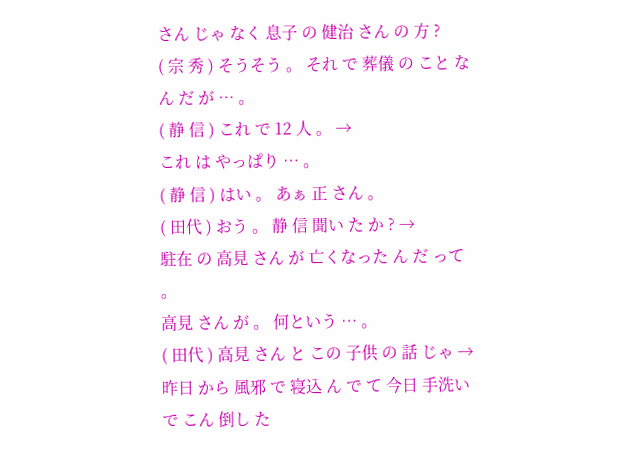さん じゃ なく 息子 の 健治 さん の 方 ?
( 宗 秀 ) そうそう 。 それ で 葬儀 の こと な ん だ が … 。
( 静 信 ) これ で 12 人 。 →
これ は やっぱり … 。
( 静 信 ) はい 。 あぁ 正 さん 。
( 田代 ) おう 。 静 信 聞い た か ? →
駐在 の 高見 さん が 亡くなった ん だ って 。
高見 さん が 。 何という … 。
( 田代 ) 高見 さん と この 子供 の 話 じゃ →
昨日 から 風邪 で 寝込 ん で て 今日 手洗い で こん 倒し た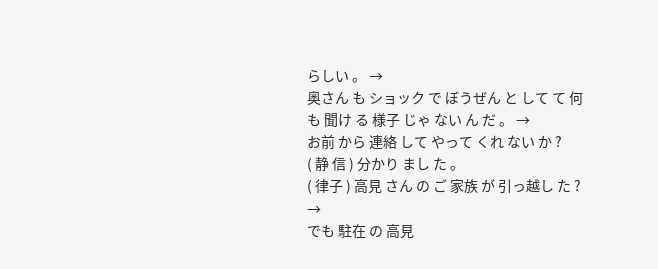らしい 。 →
奥さん も ショック で ぼうぜん と して て 何も 聞け る 様子 じゃ ない ん だ 。 →
お前 から 連絡 して やって くれ ない か ?
( 静 信 ) 分かり まし た 。
( 律子 ) 高見 さん の ご 家族 が 引っ越し た ? →
でも 駐在 の 高見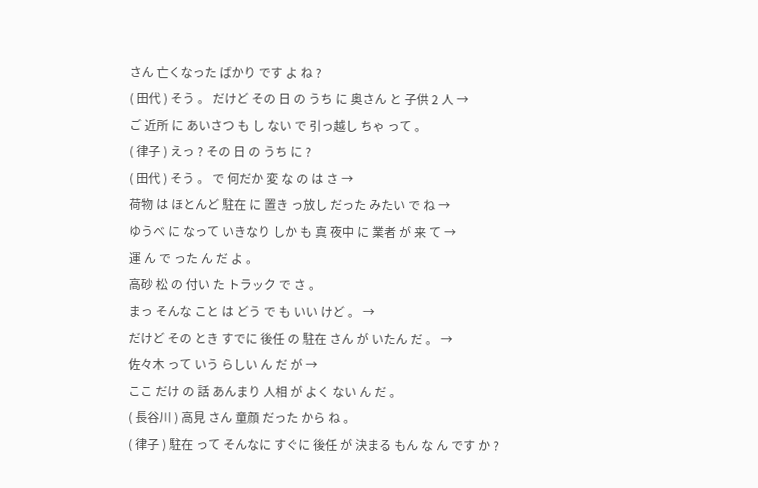さん 亡くなった ばかり です よ ね ?
( 田代 ) そう 。 だけど その 日 の うち に 奥さん と 子供 2 人 →
ご 近所 に あいさつ も し ない で 引っ越し ちゃ って 。
( 律子 ) えっ ? その 日 の うち に ?
( 田代 ) そう 。 で 何だか 変 な の は さ →
荷物 は ほとんど 駐在 に 置き っ放し だった みたい で ね →
ゆうべ に なって いきなり しか も 真 夜中 に 業者 が 来 て →
運 ん で った ん だ よ 。
高砂 松 の 付い た トラック で さ 。
まっ そんな こと は どう で も いい けど 。 →
だけど その とき すでに 後任 の 駐在 さん が いたん だ 。 →
佐々木 って いう らしい ん だ が →
ここ だけ の 話 あんまり 人相 が よく ない ん だ 。
( 長谷川 ) 高見 さん 童顔 だった から ね 。
( 律子 ) 駐在 って そんなに すぐに 後任 が 決まる もん な ん です か ?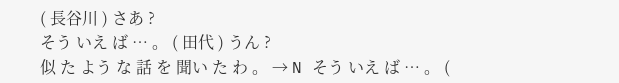( 長谷川 ) さあ ?
そう いえ ば … 。 ( 田代 ) うん ?
似 た よう な 話 を 聞い た わ 。 → N そう いえ ば … 。 (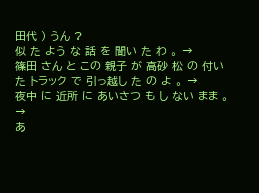田代 ) うん ?
似 た よう な 話 を 聞い た わ 。 →
篠田 さん と この 親子 が 高砂 松 の 付い た トラック で 引っ越し た の よ 。 →
夜中 に 近所 に あいさつ も し ない まま 。 →
あ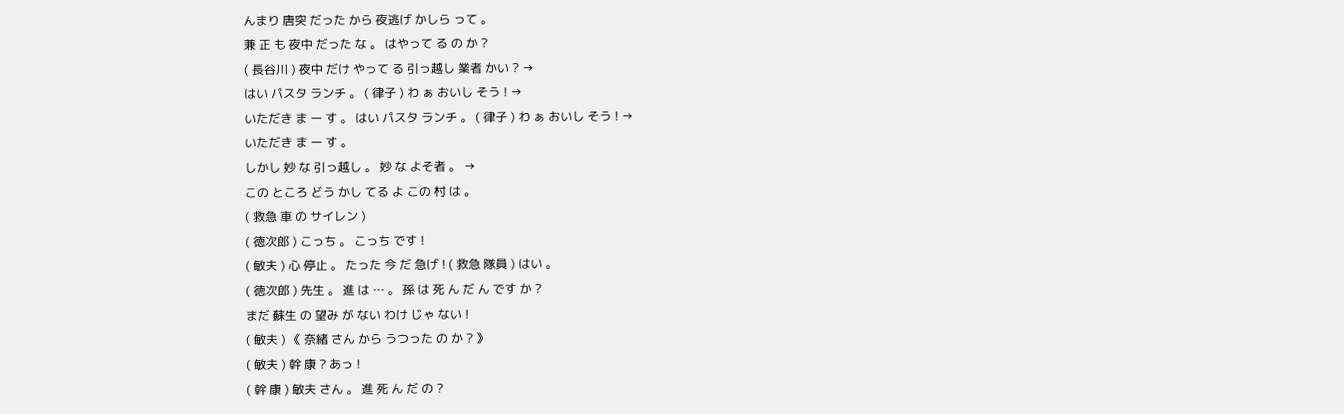んまり 唐突 だった から 夜逃げ かしら って 。
兼 正 も 夜中 だった な 。 はやって る の か ?
( 長谷川 ) 夜中 だけ やって る 引っ越し 業者 かい ? →
はい パスタ ランチ 。 ( 律子 ) わ ぁ おいし そう ! →
いただき ま ー す 。 はい パスタ ランチ 。 ( 律子 ) わ ぁ おいし そう ! →
いただき ま ー す 。
しかし 妙 な 引っ越し 。 妙 な よそ者 。 →
この ところ どう かし てる よ この 村 は 。
( 救急 車 の サイレン )
( 徳次郎 ) こっち 。 こっち です !
( 敏夫 ) 心 停止 。 たった 今 だ 急げ ! ( 救急 隊員 ) はい 。
( 徳次郎 ) 先生 。 進 は … 。 孫 は 死 ん だ ん です か ?
まだ 蘇生 の 望み が ない わけ じゃ ない !
( 敏夫 ) 《 奈緒 さん から うつった の か ? 》
( 敏夫 ) 幹 康 ? あっ !
( 幹 康 ) 敏夫 さん 。 進 死 ん だ の ?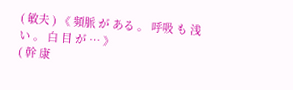( 敏夫 ) 《 頻脈 が ある 。 呼吸 も 浅い 。 白 目 が … 》
( 幹 康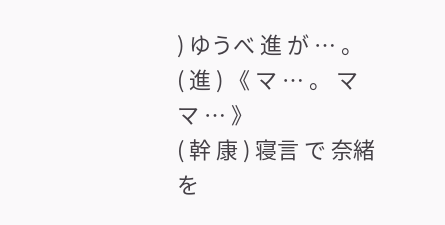) ゆうべ 進 が … 。
( 進 ) 《 マ … 。 ママ … 》
( 幹 康 ) 寝言 で 奈緒 を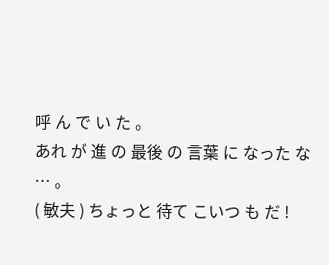呼 ん で い た 。
あれ が 進 の 最後 の 言葉 に なった な … 。
( 敏夫 ) ちょっと 待て こいつ も だ !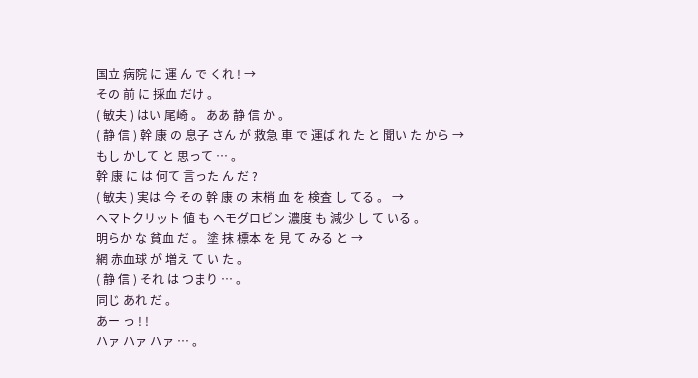国立 病院 に 運 ん で くれ ! →
その 前 に 採血 だけ 。
( 敏夫 ) はい 尾崎 。 ああ 静 信 か 。
( 静 信 ) 幹 康 の 息子 さん が 救急 車 で 運ば れ た と 聞い た から →
もし かして と 思って … 。
幹 康 に は 何て 言った ん だ ?
( 敏夫 ) 実は 今 その 幹 康 の 末梢 血 を 検査 し てる 。 →
ヘマトクリット 値 も ヘモグロビン 濃度 も 減少 し て いる 。
明らか な 貧血 だ 。 塗 抹 標本 を 見 て みる と →
網 赤血球 が 増え て い た 。
( 静 信 ) それ は つまり … 。
同じ あれ だ 。
あー っ ! !
ハァ ハァ ハァ … 。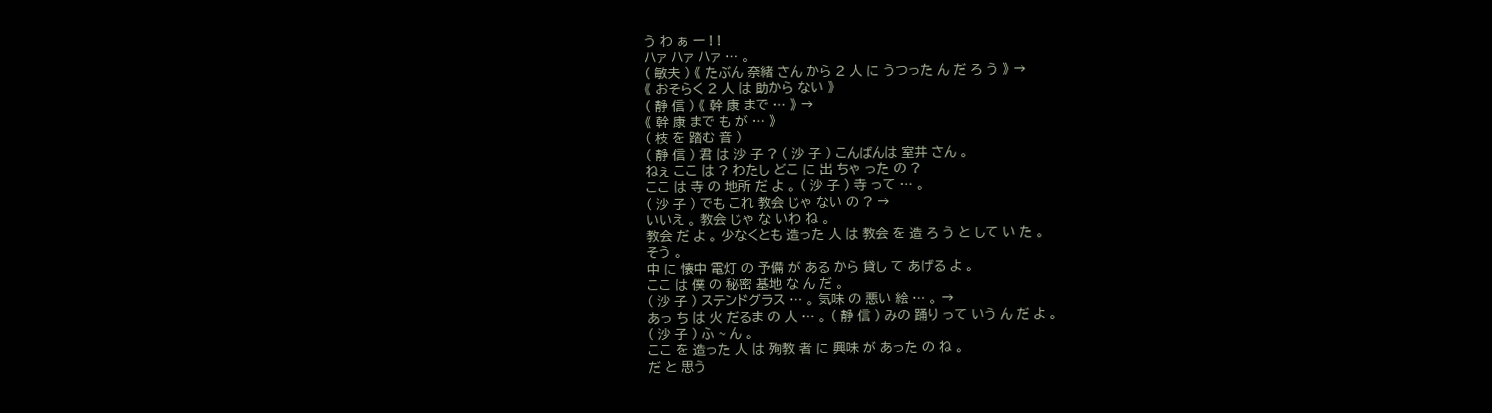う わ ぁ ー ! !
ハァ ハァ ハァ … 。
( 敏夫 ) 《 たぶん 奈緒 さん から 2 人 に うつった ん だ ろ う 》 →
《 おそらく 2 人 は 助から ない 》
( 静 信 ) 《 幹 康 まで … 》 →
《 幹 康 まで も が … 》
( 枝 を 踏む 音 )
( 静 信 ) 君 は 沙 子 ? ( 沙 子 ) こんばんは 室井 さん 。
ねぇ ここ は ? わたし どこ に 出 ちゃ った の ?
ここ は 寺 の 地所 だ よ 。 ( 沙 子 ) 寺 って … 。
( 沙 子 ) でも これ 教会 じゃ ない の ? →
いいえ 。 教会 じゃ な いわ ね 。
教会 だ よ 。 少なくとも 造った 人 は 教会 を 造 ろ う と して い た 。
そう 。
中 に 懐中 電灯 の 予備 が ある から 貸し て あげる よ 。
ここ は 僕 の 秘密 基地 な ん だ 。
( 沙 子 ) ステンドグラス … 。 気味 の 悪い 絵 … 。 →
あっ ち は 火 だるま の 人 … 。 ( 静 信 ) みの 踊り って いう ん だ よ 。
( 沙 子 ) ふ ~ ん 。
ここ を 造った 人 は 殉教 者 に 興味 が あった の ね 。
だ と 思う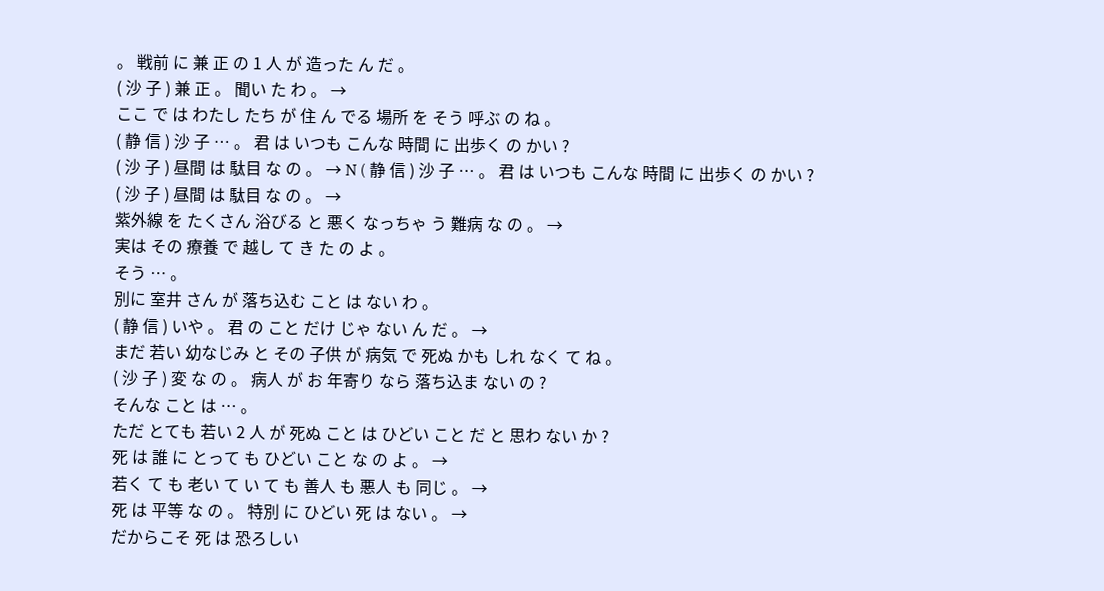。 戦前 に 兼 正 の 1 人 が 造った ん だ 。
( 沙 子 ) 兼 正 。 聞い た わ 。 →
ここ で は わたし たち が 住 ん でる 場所 を そう 呼ぶ の ね 。
( 静 信 ) 沙 子 … 。 君 は いつも こんな 時間 に 出歩く の かい ?
( 沙 子 ) 昼間 は 駄目 な の 。 → N ( 静 信 ) 沙 子 … 。 君 は いつも こんな 時間 に 出歩く の かい ?
( 沙 子 ) 昼間 は 駄目 な の 。 →
紫外線 を たくさん 浴びる と 悪く なっちゃ う 難病 な の 。 →
実は その 療養 で 越し て き た の よ 。
そう … 。
別に 室井 さん が 落ち込む こと は ない わ 。
( 静 信 ) いや 。 君 の こと だけ じゃ ない ん だ 。 →
まだ 若い 幼なじみ と その 子供 が 病気 で 死ぬ かも しれ なく て ね 。
( 沙 子 ) 変 な の 。 病人 が お 年寄り なら 落ち込ま ない の ?
そんな こと は … 。
ただ とても 若い 2 人 が 死ぬ こと は ひどい こと だ と 思わ ない か ?
死 は 誰 に とって も ひどい こと な の よ 。 →
若く て も 老い て い て も 善人 も 悪人 も 同じ 。 →
死 は 平等 な の 。 特別 に ひどい 死 は ない 。 →
だからこそ 死 は 恐ろしい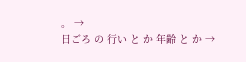。 →
日ごろ の 行い と か 年齢 と か →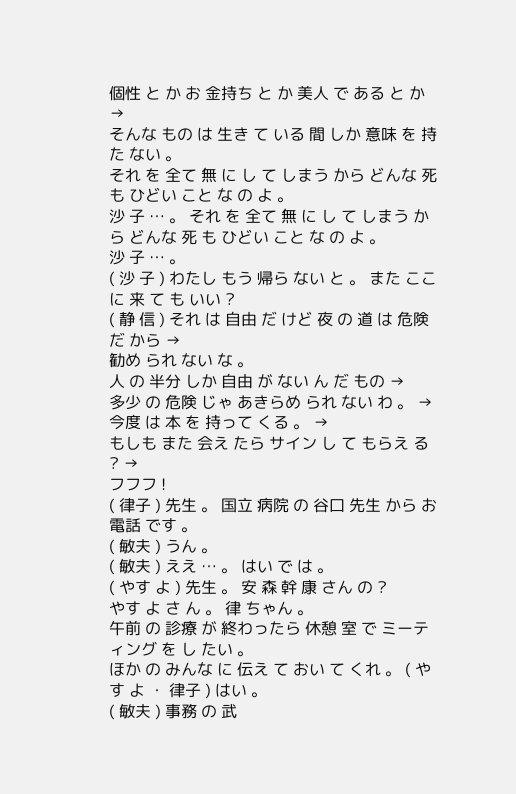個性 と か お 金持ち と か 美人 で ある と か →
そんな もの は 生き て いる 間 しか 意味 を 持た ない 。
それ を 全て 無 に し て しまう から どんな 死 も ひどい こと な の よ 。
沙 子 … 。 それ を 全て 無 に し て しまう から どんな 死 も ひどい こと な の よ 。
沙 子 … 。
( 沙 子 ) わたし もう 帰ら ない と 。 また ここ に 来 て も いい ?
( 静 信 ) それ は 自由 だ けど 夜 の 道 は 危険 だ から →
勧め られ ない な 。
人 の 半分 しか 自由 が ない ん だ もの →
多少 の 危険 じゃ あきらめ られ ない わ 。 →
今度 は 本 を 持って くる 。 →
もしも また 会え たら サイン し て もらえ る ? →
フフフ !
( 律子 ) 先生 。 国立 病院 の 谷口 先生 から お 電話 です 。
( 敏夫 ) うん 。
( 敏夫 ) ええ … 。 はい で は 。
( やす よ ) 先生 。 安 森 幹 康 さん の ?
やす よ さ ん 。 律 ちゃん 。
午前 の 診療 が 終わったら 休憩 室 で ミーティング を し たい 。
ほか の みんな に 伝え て おい て くれ 。 ( やす よ ・ 律子 ) はい 。
( 敏夫 ) 事務 の 武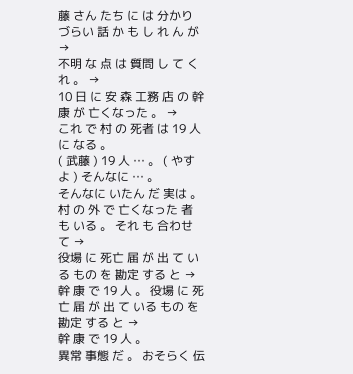藤 さん たち に は 分かり づらい 話 か も し れ ん が →
不明 な 点 は 質問 し て くれ 。 →
10 日 に 安 森 工務 店 の 幹 康 が 亡くなった 。 →
これ で 村 の 死者 は 19 人 に なる 。
( 武藤 ) 19 人 … 。 ( やす よ ) そんなに … 。
そんなに いたん だ 実は 。
村 の 外 で 亡くなった 者 も いる 。 それ も 合わせ て →
役場 に 死亡 届 が 出 て いる もの を 勘定 する と →
幹 康 で 19 人 。 役場 に 死亡 届 が 出 て いる もの を 勘定 する と →
幹 康 で 19 人 。
異常 事態 だ 。 おそらく 伝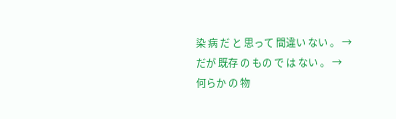染 病 だ と 思って 間違い ない 。 →
だが 既存 の もの で は ない 。 →
何らか の 物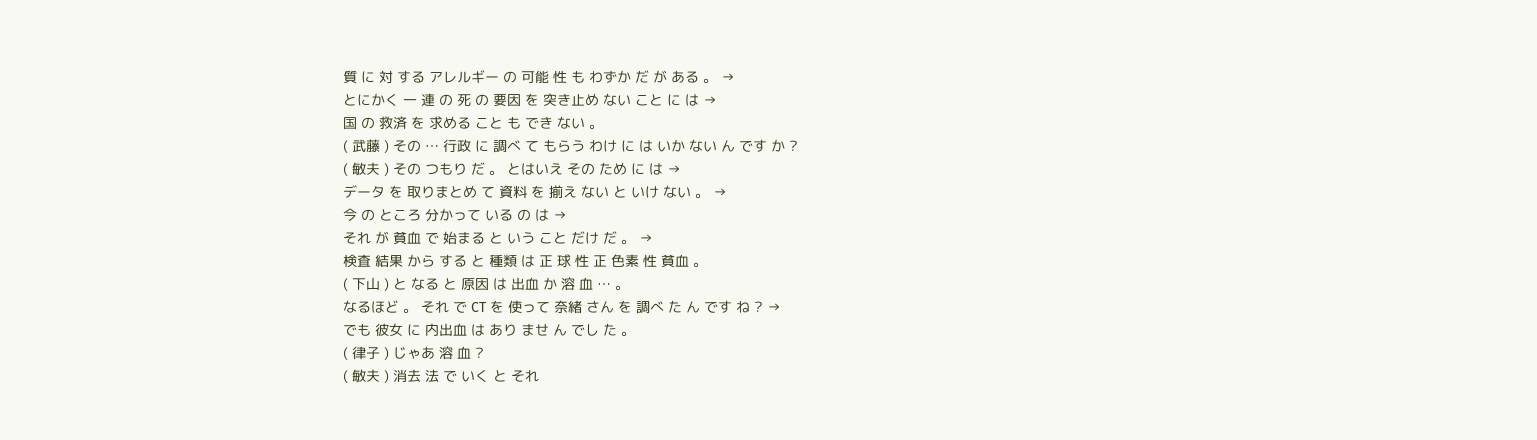質 に 対 する アレルギー の 可能 性 も わずか だ が ある 。 →
とにかく 一 連 の 死 の 要因 を 突き止め ない こと に は →
国 の 救済 を 求める こと も でき ない 。
( 武藤 ) その … 行政 に 調べ て もらう わけ に は いか ない ん です か ?
( 敏夫 ) その つもり だ 。 とはいえ その ため に は →
データ を 取りまとめ て 資料 を 揃え ない と いけ ない 。 →
今 の ところ 分かって いる の は →
それ が 貧血 で 始まる と いう こと だけ だ 。 →
検査 結果 から する と 種類 は 正 球 性 正 色素 性 貧血 。
( 下山 ) と なる と 原因 は 出血 か 溶 血 … 。
なるほど 。 それ で CT を 使って 奈緒 さん を 調べ た ん です ね ? →
でも 彼女 に 内出血 は あり ませ ん でし た 。
( 律子 ) じゃあ 溶 血 ?
( 敏夫 ) 消去 法 で いく と それ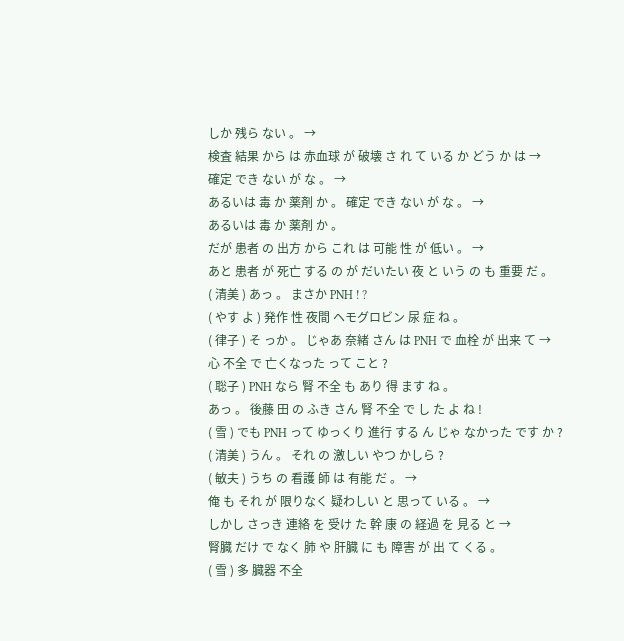しか 残ら ない 。 →
検査 結果 から は 赤血球 が 破壊 さ れ て いる か どう か は →
確定 でき ない が な 。 →
あるいは 毒 か 薬剤 か 。 確定 でき ない が な 。 →
あるいは 毒 か 薬剤 か 。
だが 患者 の 出方 から これ は 可能 性 が 低い 。 →
あと 患者 が 死亡 する の が だいたい 夜 と いう の も 重要 だ 。
( 清美 ) あっ 。 まさか PNH ! ?
( やす よ ) 発作 性 夜間 ヘモグロビン 尿 症 ね 。
( 律子 ) そ っか 。 じゃあ 奈緒 さん は PNH で 血栓 が 出来 て →
心 不全 で 亡くなった って こと ?
( 聡子 ) PNH なら 腎 不全 も あり 得 ます ね 。
あっ 。 後藤 田 の ふき さん 腎 不全 で し た よ ね !
( 雪 ) でも PNH って ゆっくり 進行 する ん じゃ なかった です か ?
( 清美 ) うん 。 それ の 激しい やつ かしら ?
( 敏夫 ) うち の 看護 師 は 有能 だ 。 →
俺 も それ が 限りなく 疑わしい と 思って いる 。 →
しかし さっき 連絡 を 受け た 幹 康 の 経過 を 見る と →
腎臓 だけ で なく 肺 や 肝臓 に も 障害 が 出 て くる 。
( 雪 ) 多 臓器 不全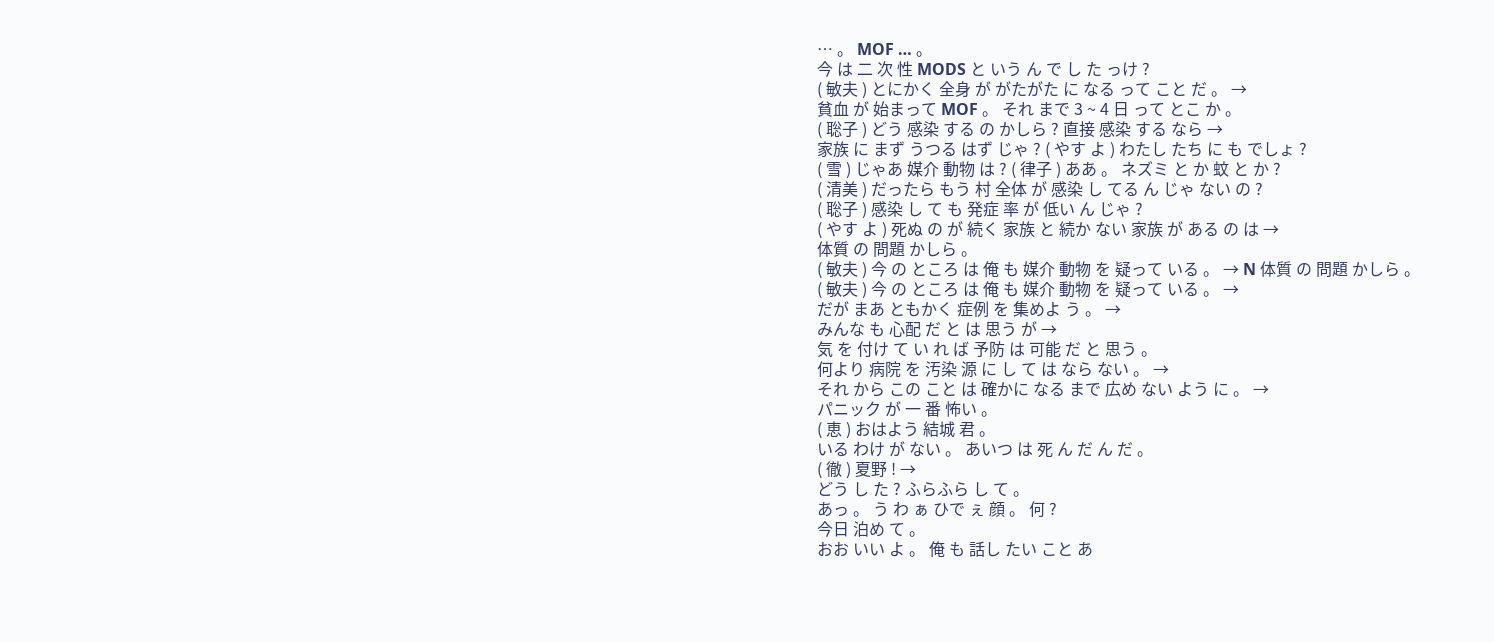… 。 MOF … 。
今 は 二 次 性 MODS と いう ん で し た っけ ?
( 敏夫 ) とにかく 全身 が がたがた に なる って こと だ 。 →
貧血 が 始まって MOF 。 それ まで 3 ~ 4 日 って とこ か 。
( 聡子 ) どう 感染 する の かしら ? 直接 感染 する なら →
家族 に まず うつる はず じゃ ? ( やす よ ) わたし たち に も でしょ ?
( 雪 ) じゃあ 媒介 動物 は ? ( 律子 ) ああ 。 ネズミ と か 蚊 と か ?
( 清美 ) だったら もう 村 全体 が 感染 し てる ん じゃ ない の ?
( 聡子 ) 感染 し て も 発症 率 が 低い ん じゃ ?
( やす よ ) 死ぬ の が 続く 家族 と 続か ない 家族 が ある の は →
体質 の 問題 かしら 。
( 敏夫 ) 今 の ところ は 俺 も 媒介 動物 を 疑って いる 。 → N 体質 の 問題 かしら 。
( 敏夫 ) 今 の ところ は 俺 も 媒介 動物 を 疑って いる 。 →
だが まあ ともかく 症例 を 集めよ う 。 →
みんな も 心配 だ と は 思う が →
気 を 付け て い れ ば 予防 は 可能 だ と 思う 。
何より 病院 を 汚染 源 に し て は なら ない 。 →
それ から この こと は 確かに なる まで 広め ない よう に 。 →
パニック が 一 番 怖い 。
( 恵 ) おはよう 結城 君 。
いる わけ が ない 。 あいつ は 死 ん だ ん だ 。
( 徹 ) 夏野 ! →
どう し た ? ふらふら し て 。
あっ 。 う わ ぁ ひで ぇ 顔 。 何 ?
今日 泊め て 。
おお いい よ 。 俺 も 話し たい こと あ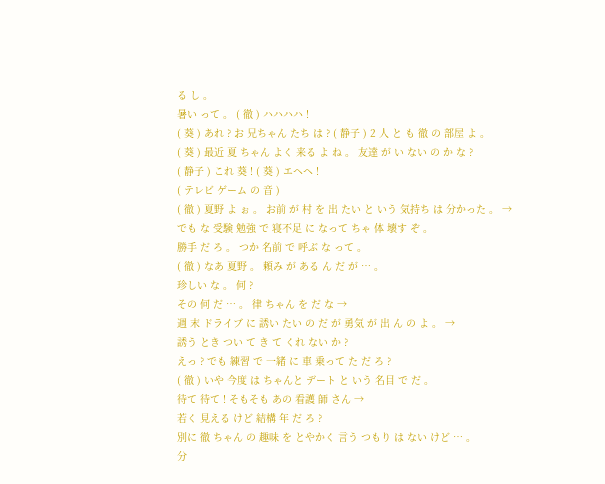る し 。
暑い って 。 ( 徹 ) ハハハハ !
( 葵 ) あれ ? お 兄ちゃん たち は ? ( 静子 ) 2 人 と も 徹 の 部屋 よ 。
( 葵 ) 最近 夏 ちゃん よく 来る よ ね 。 友達 が い ない の か な ?
( 静子 ) これ 葵 ! ( 葵 ) エヘヘ !
( テレビ ゲーム の 音 )
( 徹 ) 夏野 よ ぉ 。 お前 が 村 を 出 たい と いう 気持ち は 分かった 。 →
でも な 受験 勉強 で 寝不足 に なって ちゃ 体 壊す ぞ 。
勝手 だ ろ 。 つか 名前 で 呼ぶ な って 。
( 徹 ) なあ 夏野 。 頼み が ある ん だ が … 。
珍しい な 。 何 ?
その 何 だ … 。 律 ちゃん を だ な →
週 末 ドライブ に 誘い たい の だ が 勇気 が 出 ん の よ 。 →
誘う とき つい て き て くれ ない か ?
えっ ? でも 練習 で 一緒 に 車 乗って た だ ろ ?
( 徹 ) いや 今度 は ちゃんと デート と いう 名目 で だ 。
待て 待て ! そもそも あの 看護 師 さん →
若く 見える けど 結構 年 だ ろ ?
別に 徹 ちゃん の 趣味 を とやかく 言う つもり は ない けど … 。
分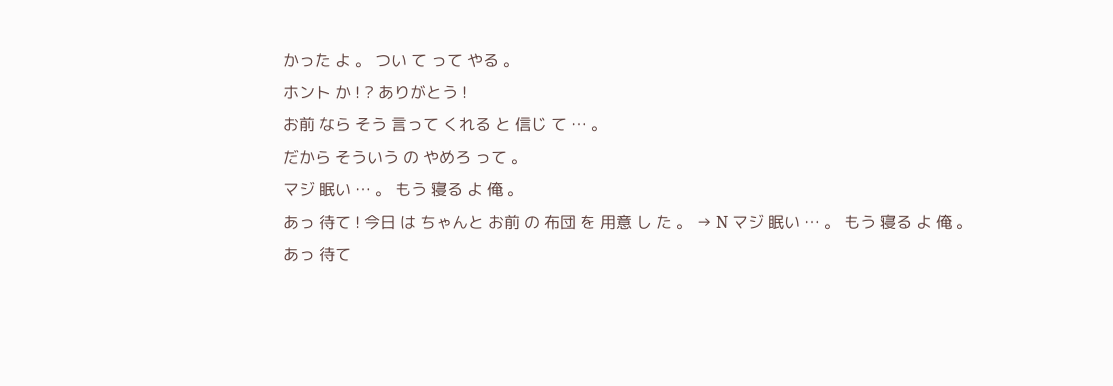かった よ 。 つい て って やる 。
ホント か ! ? ありがとう !
お前 なら そう 言って くれる と 信じ て … 。
だから そういう の やめろ って 。
マジ 眠い … 。 もう 寝る よ 俺 。
あっ 待て ! 今日 は ちゃんと お前 の 布団 を 用意 し た 。 → N マジ 眠い … 。 もう 寝る よ 俺 。
あっ 待て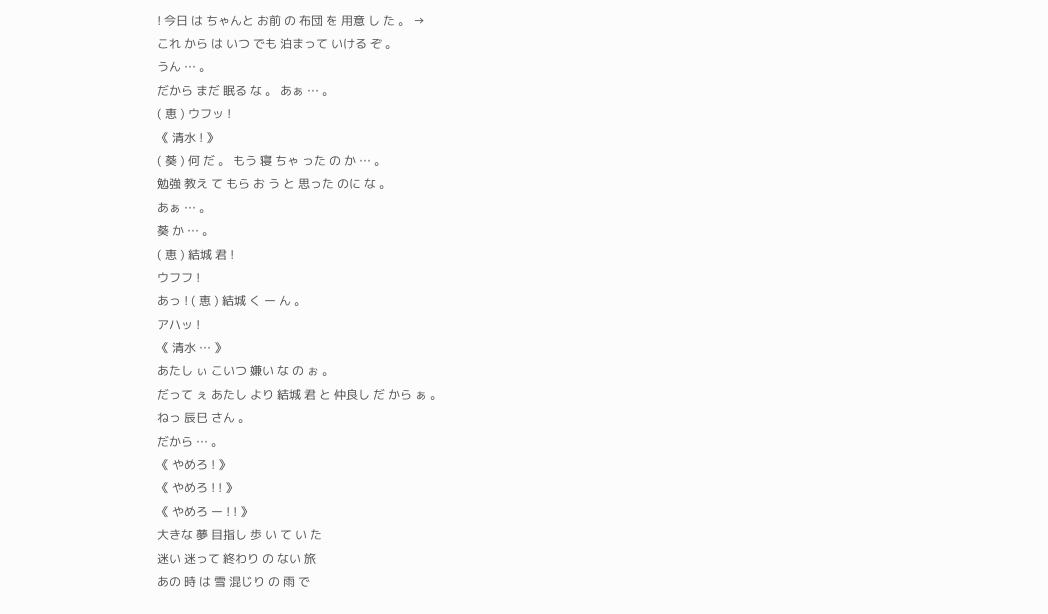! 今日 は ちゃんと お前 の 布団 を 用意 し た 。 →
これ から は いつ でも 泊まって いける ぞ 。
うん … 。
だから まだ 眠る な 。 あぁ … 。
( 恵 ) ウフッ !
《 清水 ! 》
( 葵 ) 何 だ 。 もう 寝 ちゃ った の か … 。
勉強 教え て もら お う と 思った のに な 。
あぁ … 。
葵 か … 。
( 恵 ) 結城 君 !
ウフフ !
あっ ! ( 恵 ) 結城 く ー ん 。
アハッ !
《 清水 … 》
あたし ぃ こいつ 嫌い な の ぉ 。
だって ぇ あたし より 結城 君 と 仲良し だ から ぁ 。
ねっ 辰巳 さん 。
だから … 。
《 やめろ ! 》
《 やめろ ! ! 》
《 やめろ ー ! ! 》
大きな 夢 目指し 歩 い て い た
迷い 迷って 終わり の ない 旅
あの 時 は 雪 混じり の 雨 で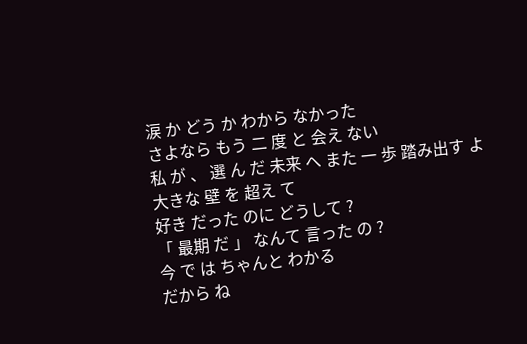涙 か どう か わから なかった
さよなら もう 二 度 と 会え ない
私 が 、 選 ん だ 未来 へ また 一 歩 踏み出す よ
大きな 壁 を 超え て
好き だった のに どうして ?
「 最期 だ 」 なんて 言った の ?
今 で は ちゃんと わかる
だから ね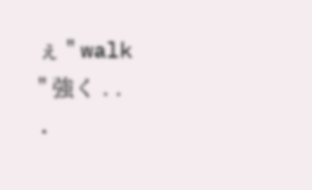ぇ " walk " 強く . . .